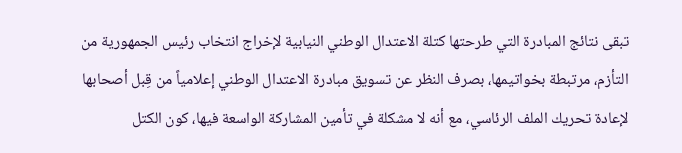تبقى نتائج المبادرة التي طرحتها كتلة الاعتدال الوطني النيابية لإخراج انتخاب رئيس الجمهورية من التأزم، مرتبطة بخواتيمها، بصرف النظر عن تسويق مبادرة الاعتدال الوطني إعلامياً من قِبل أصحابها لإعادة تحريك الملف الرئاسي، مع أنه لا مشكلة في تأمين المشاركة الواسعة فيها، كون الكتل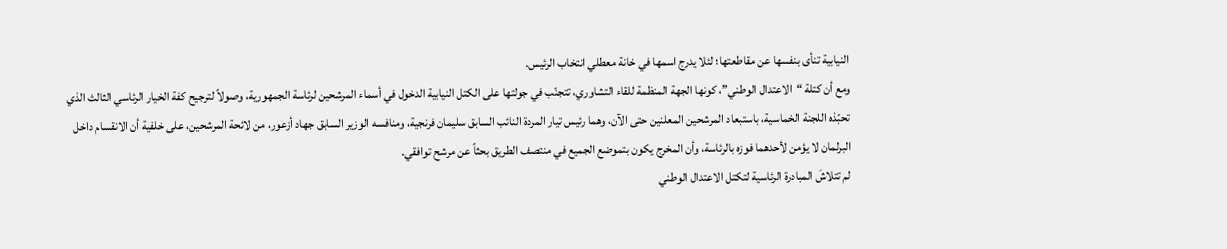النيابية تنأى بنفسها عن مقاطعتها؛ لئلا يدرج اسمها في خانة معطلي انتخاب الرئيس.
ومع أن كتلة “الاعتدال الوطني”، كونها الجهة المنظمة للقاء التشاوري، تتجنّب في جولتها على الكتل النيابية الدخول في أسماء المرشحين لرئاسة الجمهورية، وصولاً لترجيح كفة الخيار الرئاسي الثالث الذي تحبّذه اللجنة الخماسية، باستبعاد المرشحين المعلنين حتى الآن، وهما رئيس تيار المردة النائب السابق سليمان فرنجية، ومنافسه الوزير السابق جهاد أزعور، من لائحة المرشحين، على خلفية أن الانقسام داخل البرلمان لا يؤمن لأحدهما فوزه بالرئاسة، وأن المخرج يكون بتموضع الجميع في منتصف الطريق بحثاً عن مرشح توافقي.
لم تتلاشَ المبادرة الرئاسية لتكتل الاعتدال الوطني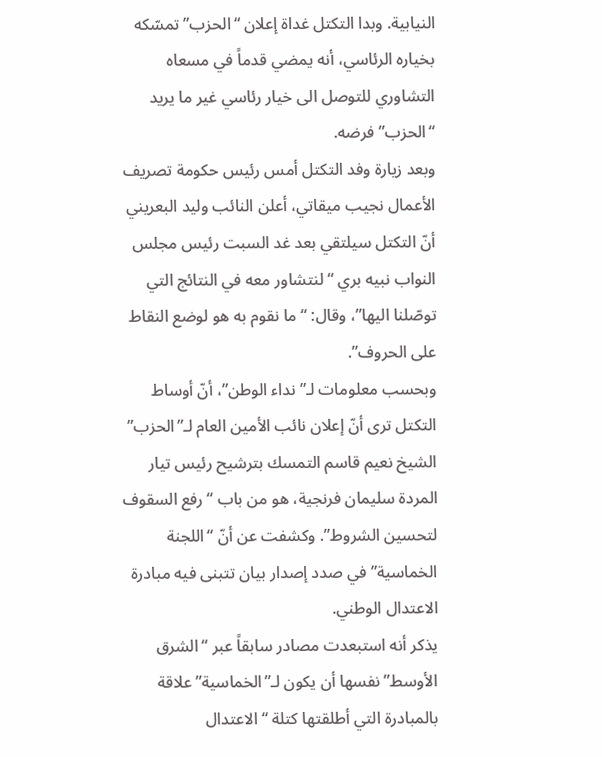النيابية. وبدا التكتل غداة إعلان “الحزب” تمسّكه بخياره الرئاسي، أنه يمضي قدماً في مسعاه التشاوري للتوصل الى خيار رئاسي غير ما يريد “الحزب” فرضه.
وبعد زيارة وفد التكتل أمس رئيس حكومة تصريف الأعمال نجيب ميقاتي، أعلن النائب وليد البعريني أنّ التكتل سيلتقي بعد غد السبت رئيس مجلس النواب نبيه بري “لنتشاور معه في النتائج التي توصّلنا اليها”، وقال: “ما نقوم به هو لوضع النقاط على الحروف”.
وبحسب معلومات لـ”نداء الوطن”، أنّ أوساط التكتل ترى أنّ إعلان نائب الأمين العام لـ”الحزب” الشيخ نعيم قاسم التمسك بترشيح رئيس تيار المردة سليمان فرنجية، هو من باب “رفع السقوف لتحسين الشروط”. وكشفت عن أنّ “اللجنة الخماسية” في صدد إصدار بيان تتبنى فيه مبادرة الاعتدال الوطني.
يذكر أنه استبعدت مصادر سابقاً عبر “الشرق الأوسط” نفسها أن يكون لـ”الخماسية” علاقة بالمبادرة التي أطلقتها كتلة “الاعتدال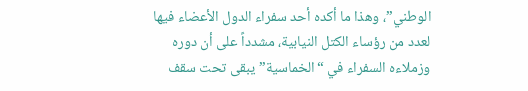الوطني”، وهذا ما أكده أحد سفراء الدول الأعضاء فيها لعدد من رؤساء الكتل النيابية، مشدداً على أن دوره وزملاءه السفراء في “الخماسية” يبقى تحت سقف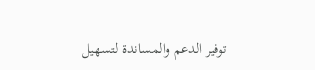توفير الدعم والمساندة لتسهيل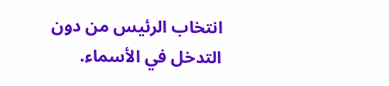انتخاب الرئيس من دون التدخل في الأسماء.